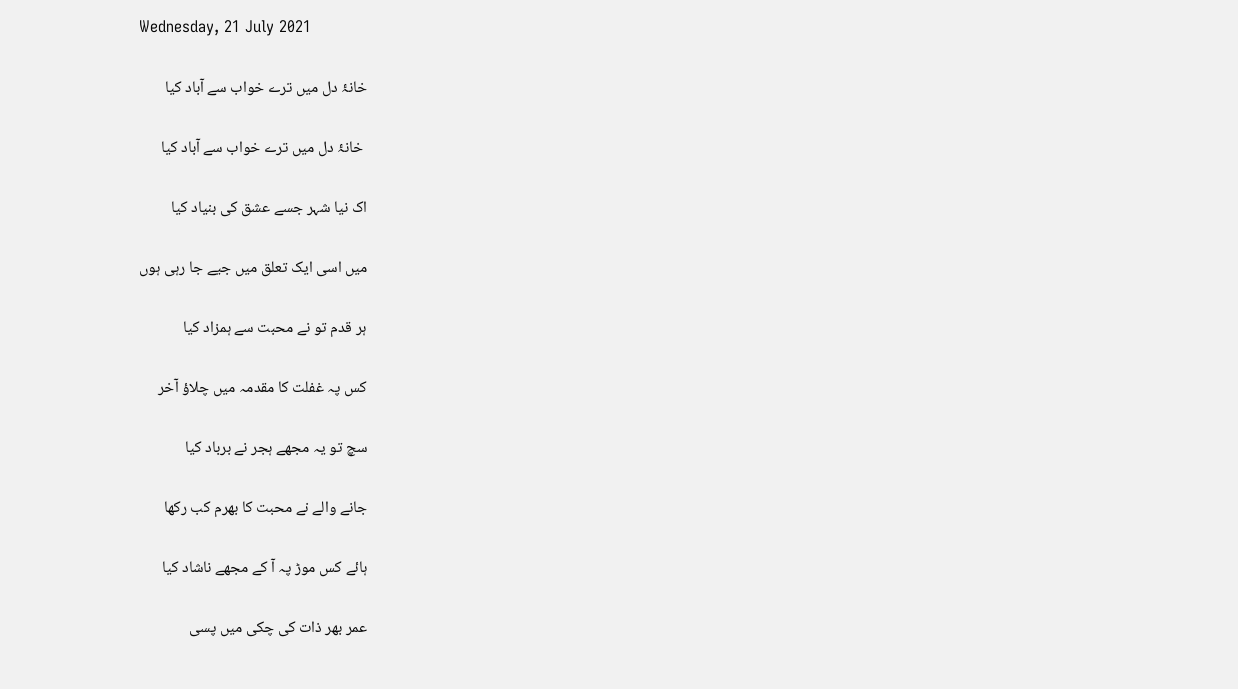Wednesday, 21 July 2021

خانۂ دل میں ترے خواب سے آباد کیا

 خانۂ دل میں ترے خواب سے آباد کیا

اک نیا شہر جسے عشق کی بنیاد کیا

میں اسی ایک تعلق میں جیے جا رہی ہوں

ہر قدم تو نے محبت سے ہمزاد کیا

کس پہ غفلت کا مقدمہ میں چلاؤ آخر

سچ تو یہ مجھے ہجر نے برباد کیا

جانے والے نے محبت کا بھرم کب رکھا

ہائے کس موڑ پہ آ کے مجھے ناشاد کیا

عمر بھر ذات کی چکی میں پسی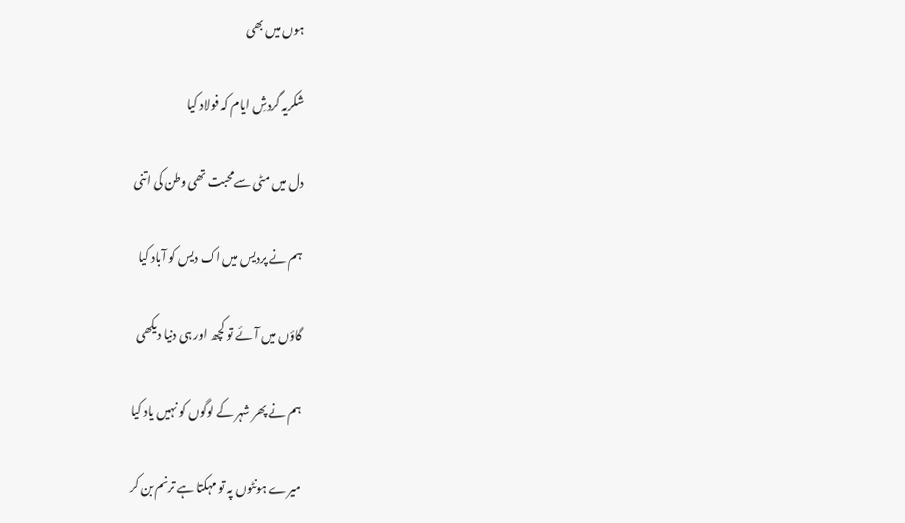ہوں میں بھی

شکریہ گردشِ ایام کہ فولاد کیا

دل میں مٹی سےمحبت تھی وطن کی اتنی

ہم نے پردیس میں اک دیس کو آباد کیا

گاؤں میں آئے تو کچھ اور ہی دنیا دیکھی

ہم نے پھر شہر کے لوگوں کو نہیں یاد کیا

میرے ہونٹوں پہ تو مہکتا ہے ترنم بن کر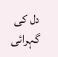دل کی گہرائی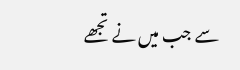سے جب میں نے تجھے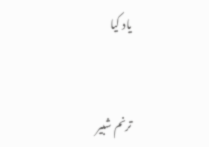یاد کیا


ترنم شبیر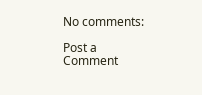No comments:

Post a Comment